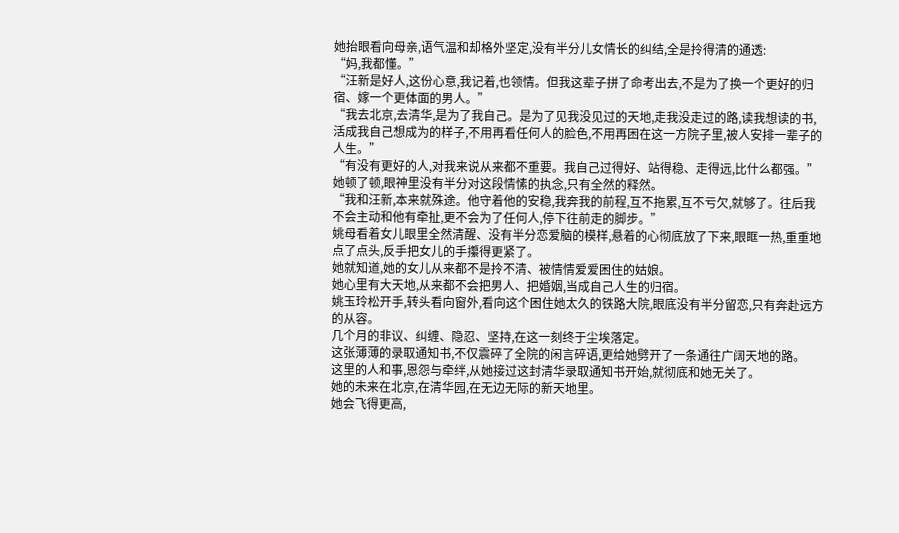她抬眼看向母亲,语气温和却格外坚定,没有半分儿女情长的纠结,全是拎得清的通透:
“妈,我都懂。”
“汪新是好人,这份心意,我记着,也领情。但我这辈子拼了命考出去,不是为了换一个更好的归宿、嫁一个更体面的男人。”
“我去北京,去清华,是为了我自己。是为了见我没见过的天地,走我没走过的路,读我想读的书,活成我自己想成为的样子,不用再看任何人的脸色,不用再困在这一方院子里,被人安排一辈子的人生。”
“有没有更好的人,对我来说从来都不重要。我自己过得好、站得稳、走得远,比什么都强。”
她顿了顿,眼神里没有半分对这段情愫的执念,只有全然的释然。
“我和汪新,本来就殊途。他守着他的安稳,我奔我的前程,互不拖累,互不亏欠,就够了。往后我不会主动和他有牵扯,更不会为了任何人,停下往前走的脚步。”
姚母看着女儿眼里全然清醒、没有半分恋爱脑的模样,悬着的心彻底放了下来,眼眶一热,重重地点了点头,反手把女儿的手攥得更紧了。
她就知道,她的女儿从来都不是拎不清、被情情爱爱困住的姑娘。
她心里有大天地,从来都不会把男人、把婚姻,当成自己人生的归宿。
姚玉玲松开手,转头看向窗外,看向这个困住她太久的铁路大院,眼底没有半分留恋,只有奔赴远方的从容。
几个月的非议、纠缠、隐忍、坚持,在这一刻终于尘埃落定。
这张薄薄的录取通知书,不仅震碎了全院的闲言碎语,更给她劈开了一条通往广阔天地的路。
这里的人和事,恩怨与牵绊,从她接过这封清华录取通知书开始,就彻底和她无关了。
她的未来在北京,在清华园,在无边无际的新天地里。
她会飞得更高,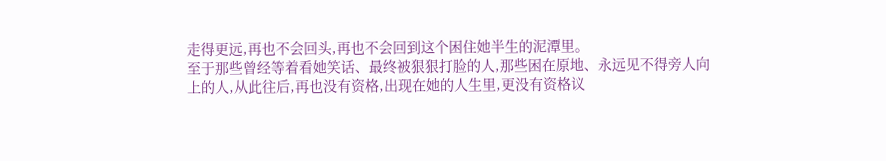走得更远,再也不会回头,再也不会回到这个困住她半生的泥潭里。
至于那些曾经等着看她笑话、最终被狠狠打脸的人,那些困在原地、永远见不得旁人向上的人,从此往后,再也没有资格,出现在她的人生里,更没有资格议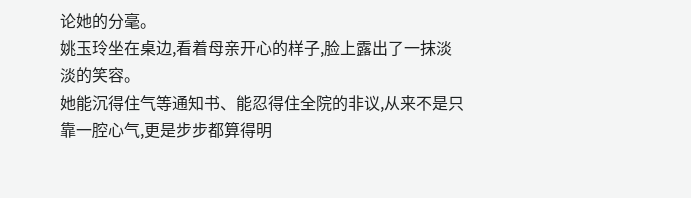论她的分毫。
姚玉玲坐在桌边,看着母亲开心的样子,脸上露出了一抹淡淡的笑容。
她能沉得住气等通知书、能忍得住全院的非议,从来不是只靠一腔心气,更是步步都算得明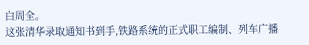白周全。
这张清华录取通知书到手,铁路系统的正式职工编制、列车广播